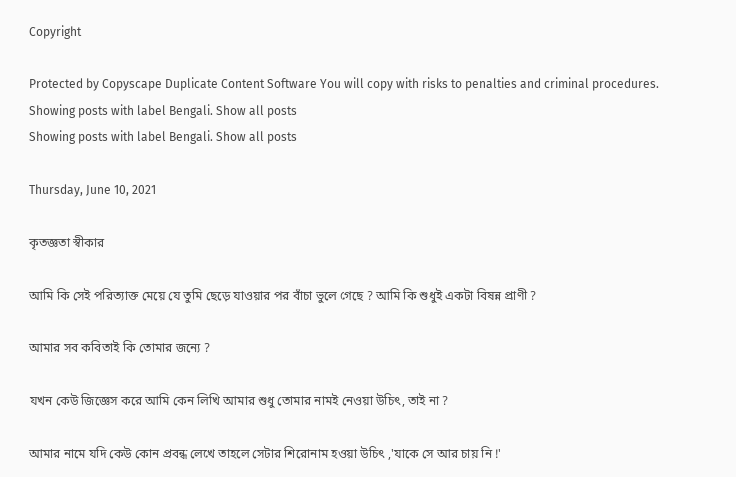Copyright

Protected by Copyscape Duplicate Content Software You will copy with risks to penalties and criminal procedures.
Showing posts with label Bengali. Show all posts
Showing posts with label Bengali. Show all posts

Thursday, June 10, 2021

কৃতজ্ঞতা স্বীকার

আমি কি সেই পরিত্যাক্ত মেয়ে যে তুমি ছেড়ে যাওয়ার পর বাঁচা ভুলে গেছে ? আমি কি শুধুই একটা বিষন্ন প্রাণী ?

আমার সব কবিতাই কি তোমার জন্যে ?

যখন কেউ জিজ্ঞেস করে আমি কেন লিখি আমার শুধু তোমার নামই নেওয়া উচিৎ, তাই না ?

আমার নামে যদি কেউ কোন প্রবন্ধ লেখে তাহলে সেটার শিরোনাম হওয়া উচিৎ ,'যাকে সে আর চায় নি !'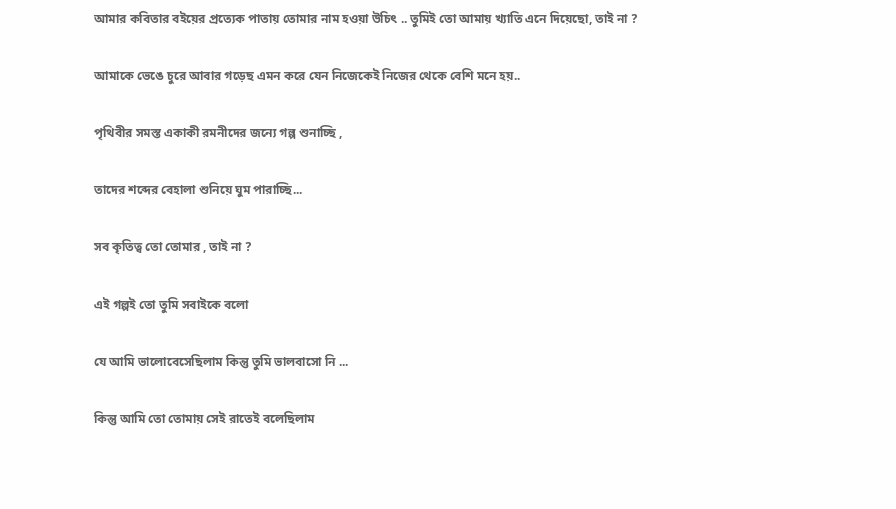আমার কবিতার বইয়ের প্রত্যেক পাতায় তোমার নাম হওয়া উচিৎ .. তুমিই তো আমায় খ্যাতি এনে দিয়েছো, তাই না ?

আমাকে ভেঙে চুরে আবার গড়েছ এমন করে যেন নিজেকেই নিজের থেকে বেশি মনে হয়..

পৃথিবীর সমস্ত একাকী রমনীদের জন্যে গল্প শুনাচ্ছি ,

তাদের শব্দের বেহালা শুনিয়ে ঘুম পারাচ্ছি...

সব কৃতিত্ব তো তোমার , তাই না ?

এই গল্পই তো তুমি সবাইকে বলো

যে আমি ভালোবেসেছিলাম কিন্তু তুমি ভালবাসো নি ...

কিন্তু আমি তো তোমায় সেই রাতেই বলেছিলাম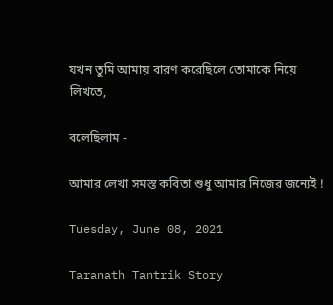যখন তুমি আমায় বারণ করেছিলে তোমাকে নিয়ে লিখতে,

বলেছিলাম -

আমার লেখা সমস্ত কবিতা শুধু আমার নিজের জন্যেই !

Tuesday, June 08, 2021

Taranath Tantrik Story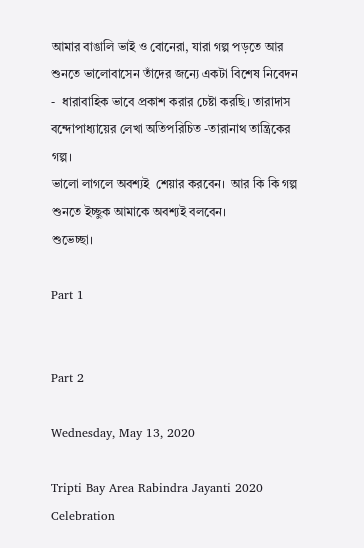আমার বাঙালি ভাই ও বোনেরা, যারা গল্প পড়তে আর শুনতে ভালোবাসেন তাঁদের জন্যে একটা বিশেষ নিবেদন -  ধারাবাহিক ভাবে প্রকাশ করার চেষ্টা করছি। তারাদাস  বন্দোপাধ্যায়ের লেখা অতিপরিচিত -তারানাথ তান্ত্রিকের গল্প।
ভালো লাগলে অবশ্যই  শেয়ার করবেন।  আর কি কি গল্প শুনতে ইচ্ছুক আমাকে অবশ্যই বলবেন।
শুভেচ্ছা।

Part 1


Part 2

Wednesday, May 13, 2020

Tripti Bay Area Rabindra Jayanti 2020 Celebration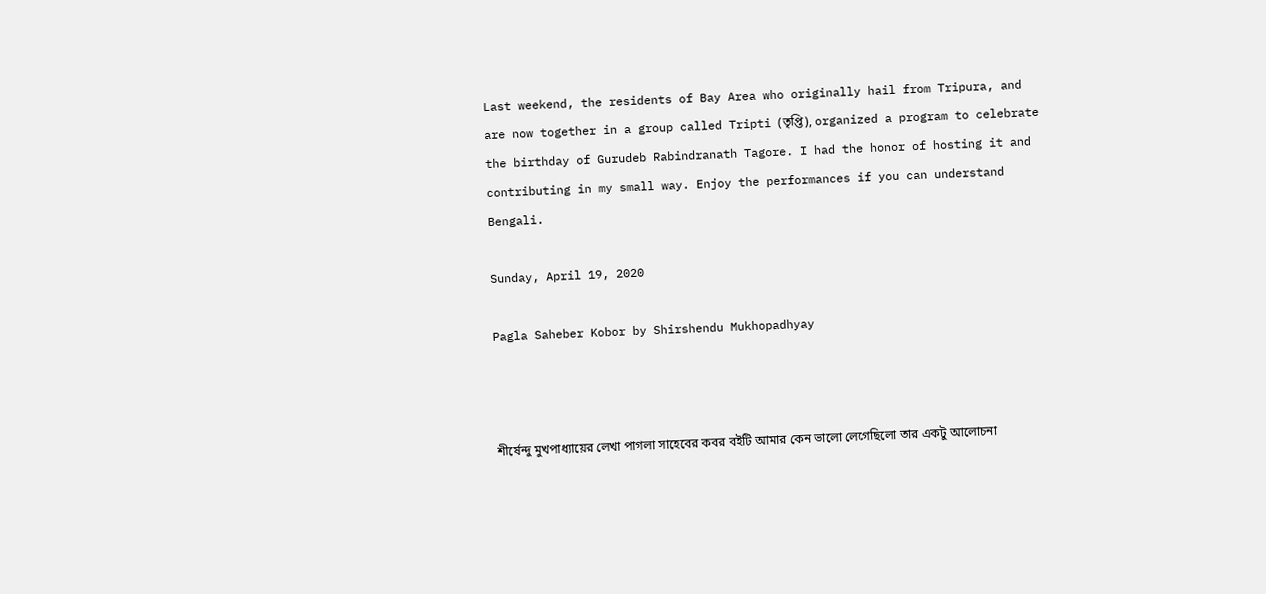Last weekend, the residents of Bay Area who originally hail from Tripura, and are now together in a group called Tripti (তৃপ্তি), organized a program to celebrate the birthday of Gurudeb Rabindranath Tagore. I had the honor of hosting it and contributing in my small way. Enjoy the performances if you can understand Bengali.

Sunday, April 19, 2020

Pagla Saheber Kobor by Shirshendu Mukhopadhyay



শীর্ষেন্দু মুখপাধ্যায়ের লেখা পাগলা সাহেবের কবর বইটি আমার কেন ভালো লেগেছিলো তার একটু আলোচনা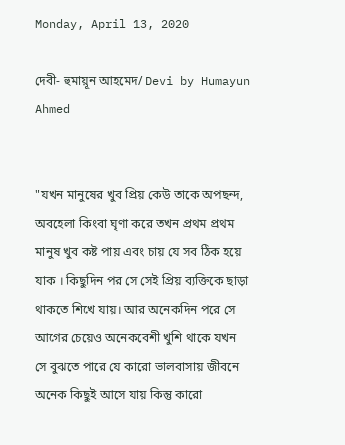Monday, April 13, 2020

দেবী- হুমায়ূন আহমেদ/ Devi by Humayun Ahmed


"যখন মানুষের খুব প্রিয় কেউ তাকে অপছন্দ, অবহেলা কিংবা ঘৃণা করে তখন প্রথম প্রথম মানুষ খুব কষ্ট পায় এবং চায় যে সব ঠিক হয়ে যাক । কিছুদিন পর সে সেই প্রিয় ব্যক্তিকে ছাড়া থাকতে শিখে যায়। আর অনেকদিন পরে সে আগের চেয়েও অনেকবেশী খুশি থাকে যখন সে বুঝতে পারে যে কারো ভালবাসায় জীবনে অনেক কিছুই আসে যায় কিন্তু কারো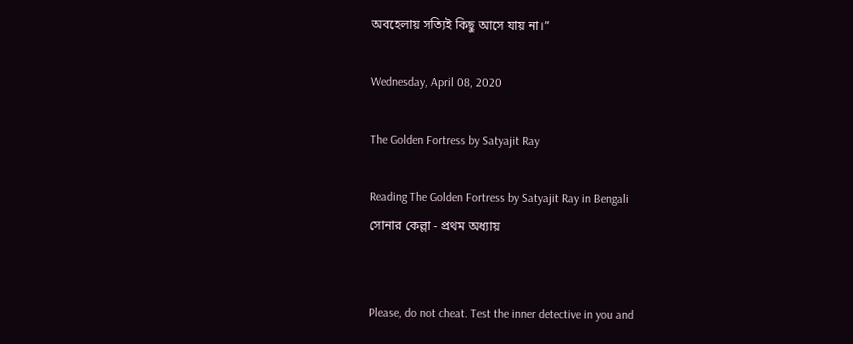অবহেলায় সত্যিই কিছু আসে যায় না।”

Wednesday, April 08, 2020

The Golden Fortress by Satyajit Ray

Reading The Golden Fortress by Satyajit Ray in Bengali
সোনার কেল্লা - প্রথম অধ্যায়


Please, do not cheat. Test the inner detective in you and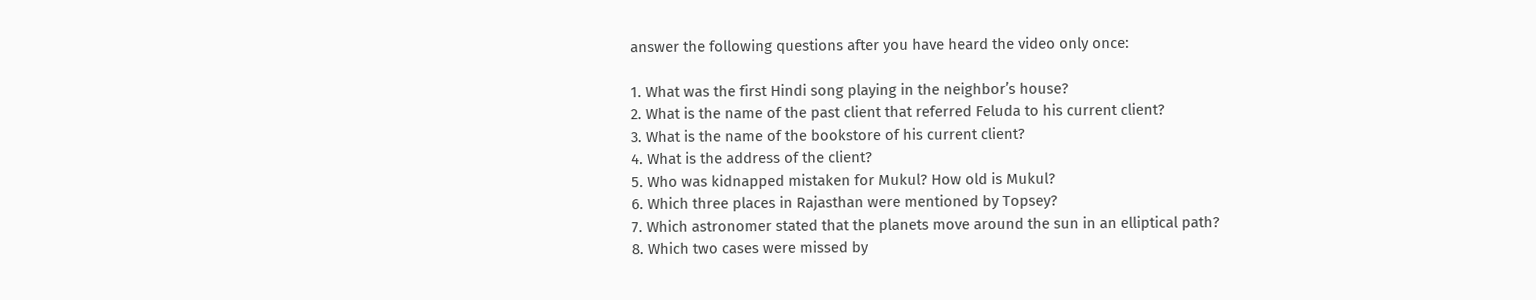answer the following questions after you have heard the video only once:

1. What was the first Hindi song playing in the neighbor’s house?
2. What is the name of the past client that referred Feluda to his current client?
3. What is the name of the bookstore of his current client?
4. What is the address of the client?
5. Who was kidnapped mistaken for Mukul? How old is Mukul?
6. Which three places in Rajasthan were mentioned by Topsey?
7. Which astronomer stated that the planets move around the sun in an elliptical path?
8. Which two cases were missed by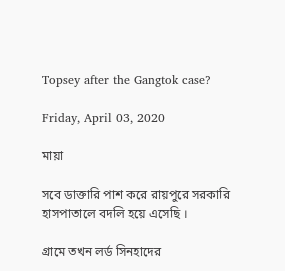Topsey after the Gangtok case?

Friday, April 03, 2020

মায়া

সবে ডাক্তারি পাশ করে রায়পুরে সরকারি হাসপাতালে বদলি হয়ে এসেছি ।

গ্রামে তখন লর্ড সিনহাদের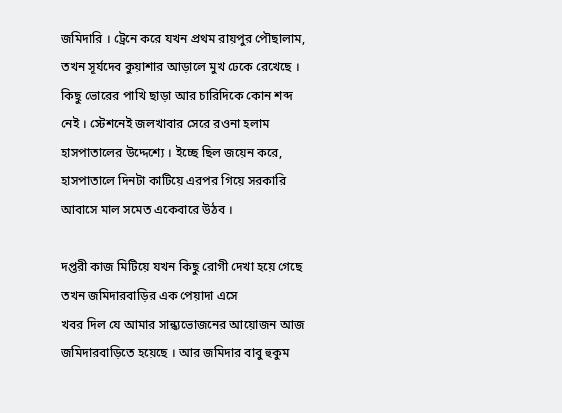জমিদারি । ট্রেনে করে যখন প্রথম রায়পুর পৌছালাম, তখন সূর্যদেব কুয়াশার আড়ালে মুখ ঢেকে রেখেছে । কিছু ভোরের পাখি ছাড়া আর চারিদিকে কোন শব্দ নেই । স্টেশনেই জলখাবার সেরে রওনা হলাম হাসপাতালের উদ্দেশ্যে । ইচ্ছে ছিল জয়েন করে, হাসপাতালে দিনটা কাটিয়ে এরপর গিয়ে সরকারি আবাসে মাল সমেত একেবারে উঠব ।

দপ্তরী কাজ মিটিয়ে যখন কিছু রোগী দেখা হয়ে গেছে তখন জমিদারবাড়ির এক পেয়াদা এসে
খবর দিল যে আমার সান্ধ্যভোজনের আয়োজন আজ জমিদারবাড়িতে হয়েছে । আর জমিদার বাবু হুকুম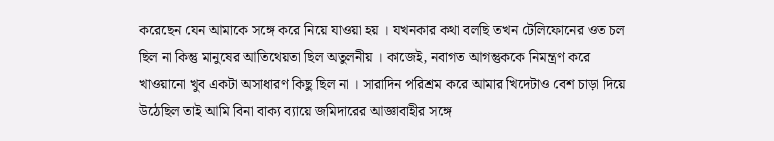করেছেন যেন আমাকে সঙ্গে করে নিয়ে যাওয়া হয় । যখনকার কথা বলছি তখন টেলিফোনের ওত চল ছিল না কিন্তু মানুষের আতিথেয়তা ছিল অতুলনীয় । কাজেই, নবাগত আগন্তুককে নিমন্ত্রণ করে খাওয়ানো খুব একটা অসাধারণ কিছু ছিল না । সারাদিন পরিশ্রম করে আমার খিদেটাও বেশ চাড়া দিয়ে উঠেছিল তাই আমি বিনা বাক্য ব্যায়ে জমিদারের আজ্ঞাবাহীর সঙ্গে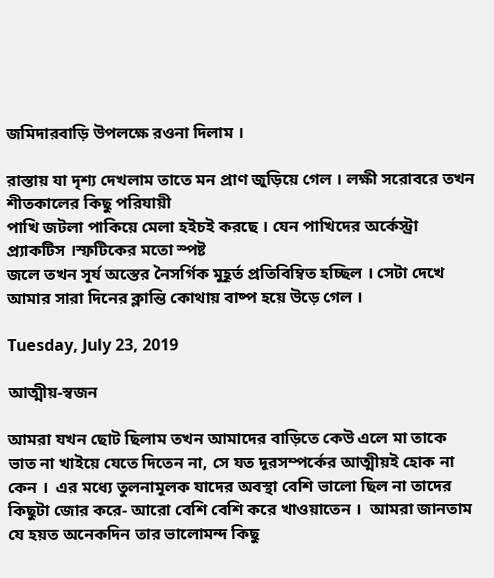জমিদারবাড়ি উপলক্ষে রওনা দিলাম ।

রাস্তায় যা দৃশ্য দেখলাম তাতে মন প্রাণ জুড়িয়ে গেল । লক্ষী সরোবরে তখন শীতকালের কিছু পরিযায়ী
পাখি জটলা পাকিয়ে মেলা হইচই করছে । যেন পাখিদের অর্কেস্ট্রা প্র্যাকটিস ।স্ফটিকের মতো স্পষ্ট
জলে তখন সূর্য অস্তের নৈসর্গিক মুহূর্ত প্রতিবিম্বিত হচ্ছিল । সেটা দেখে আমার সারা দিনের ক্লান্তি কোথায় বাষ্প হয়ে উড়ে গেল ।

Tuesday, July 23, 2019

আত্মীয়-স্বজন

আমরা যখন ছোট ছিলাম তখন আমাদের বাড়িতে কেউ এলে মা তাকে ভাত না খাইয়ে যেতে দিতেন না, সে যত দূরসম্পর্কের আত্মীয়ই হোক না কেন ।  এর মধ্যে তুলনামূলক যাদের অবস্থা বেশি ভালো ছিল না তাদের কিছুটা জোর করে- আরো বেশি বেশি করে খাওয়াতেন ।  আমরা জানতাম যে হয়ত অনেকদিন তার ভালোমন্দ কিছু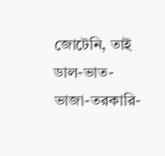জোটেনি, তাই ডাল-ভাত-ভাজা-তরকারি-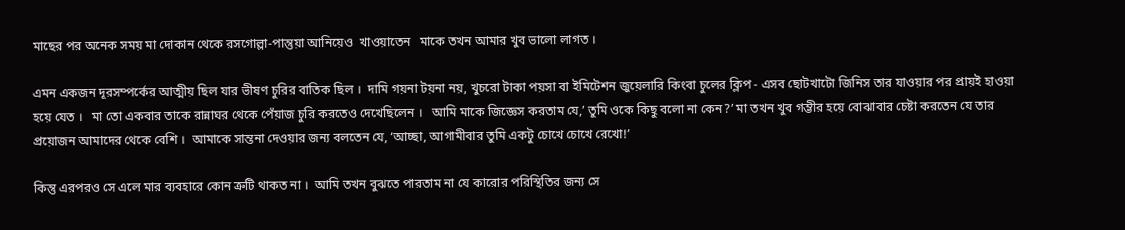মাছের পর অনেক সময় মা দোকান থেকে রসগোল্লা-পান্তুয়া আনিয়েও  খাওয়াতেন   মাকে তখন আমার খুব ভালো লাগত ।

এমন একজন দূরসম্পর্কের আত্মীয় ছিল যার ভীষণ চুরির বাতিক ছিল ।  দামি গয়না টয়না নয়, খুচরো টাকা পয়সা বা ইমিটেশন জুয়েলারি কিংবা চুলের ক্লিপ - এসব ছোটখাটো জিনিস তার যাওয়ার পর প্রায়ই হাওয়া হয়ে যেত ।   মা তো একবার তাকে রান্নাঘর থেকে পেঁয়াজ চুরি করতেও দেখেছিলেন ।   আমি মাকে জিজ্ঞেস করতাম যে,’ তুমি ওকে কিছু বলো না কেন?’ মা তখন খুব গম্ভীর হয়ে বোঝাবার চেষ্টা করতেন যে তার প্রয়োজন আমাদের থেকে বেশি ।  আমাকে সান্তনা দেওয়ার জন্য বলতেন যে, ‘আচ্ছা, আগামীবার তুমি একটু চোখে চোখে রেখো!’

কিন্তু এরপরও সে এলে মার ব্যবহারে কোন ত্রুটি থাকত না ।  আমি তখন বুঝতে পারতাম না যে কারোর পরিস্থিতির জন্য সে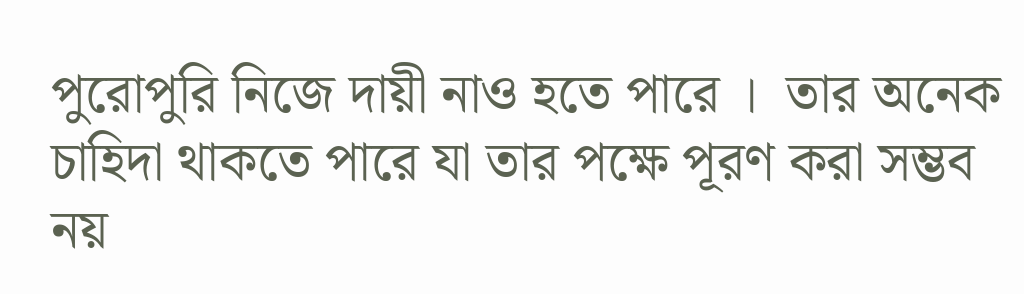পুরোপুরি নিজে দায়ী নাও হতে পারে ।  তার অনেক চাহিদা থাকতে পারে যা তার পক্ষে পূরণ করা সম্ভব নয়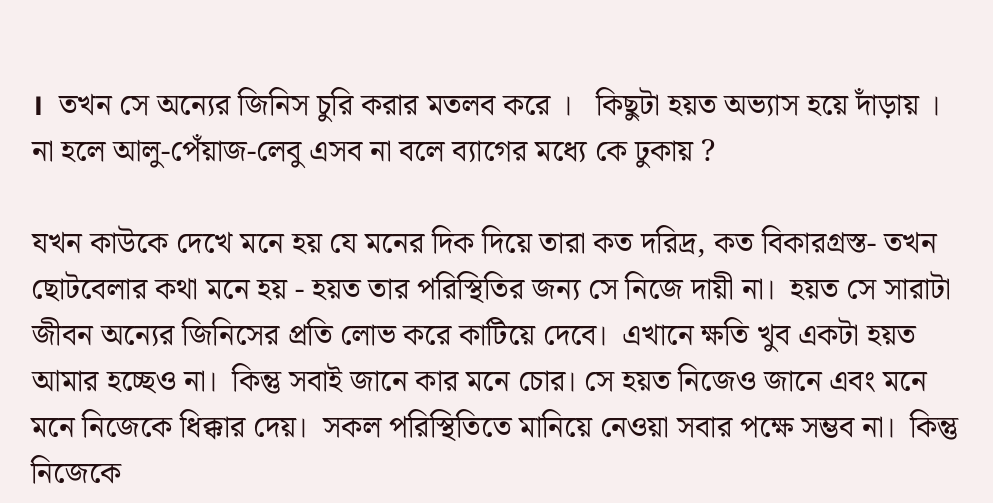।  তখন সে অন্যের জিনিস চুরি করার মতলব করে ।   কিছুটা হয়ত অভ্যাস হয়ে দাঁড়ায় ।  না হলে আলু-পেঁয়াজ-লেবু এসব না বলে ব্যাগের মধ্যে কে ঢুকায় ?

যখন কাউকে দেখে মনে হয় যে মনের দিক দিয়ে তারা কত দরিদ্র, কত বিকারগ্রস্ত- তখন ছোটবেলার কথা মনে হয় - হয়ত তার পরিস্থিতির জন্য সে নিজে দায়ী না।  হয়ত সে সারাটা জীবন অন্যের জিনিসের প্রতি লোভ করে কাটিয়ে দেবে।  এখানে ক্ষতি খুব একটা হয়ত আমার হচ্ছেও না।  কিন্তু সবাই জানে কার মনে চোর। সে হয়ত নিজেও জানে এবং মনে মনে নিজেকে ধিক্কার দেয়।  সকল পরিস্থিতিতে মানিয়ে নেওয়া সবার পক্ষে সম্ভব না।  কিন্তু নিজেকে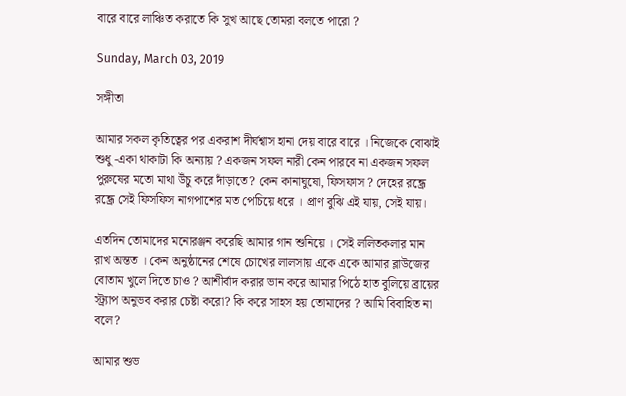বারে বারে লাঞ্চিত করাতে কি সুখ আছে তোমরা বলতে পারো ?

Sunday, March 03, 2019

সঙ্গীতা

আমার সকল কৃতিত্বের পর একরাশ দীর্ঘশ্বাস হানা দেয় বারে বারে । নিজেকে বোঝাই শুধু -একা থাকাটা কি অন্যায় ? একজন সফল নারী কেন পারবে না একজন সফল পুরুষের মতো মাথা উঁচু করে দাঁড়াতে? কেন কানাঘুষো, ফিসফাস ? দেহের রন্ধ্রে রন্ধ্রে সেই ফিসফিস নাগপাশের মত পেচিয়ে ধরে । প্রাণ বুঝি এই যায়, সেই যায়।

এতদিন তোমাদের মনোরঞ্জন করেছি আমার গান শুনিয়ে । সেই ললিতকলার মান রাখ অন্তত । কেন অনুষ্ঠানের শেষে চোখের লালসায় একে একে আমার ব্লাউজের বোতাম খুলে দিতে চাও ? আশীর্বাদ করার ভান করে আমার পিঠে হাত বুলিয়ে ব্রায়ের স্ট্র্যাপ অনুভব করার চেষ্টা করো? কি করে সাহস হয় তোমাদের ? আমি বিবাহিত না বলে?

আমার শুভ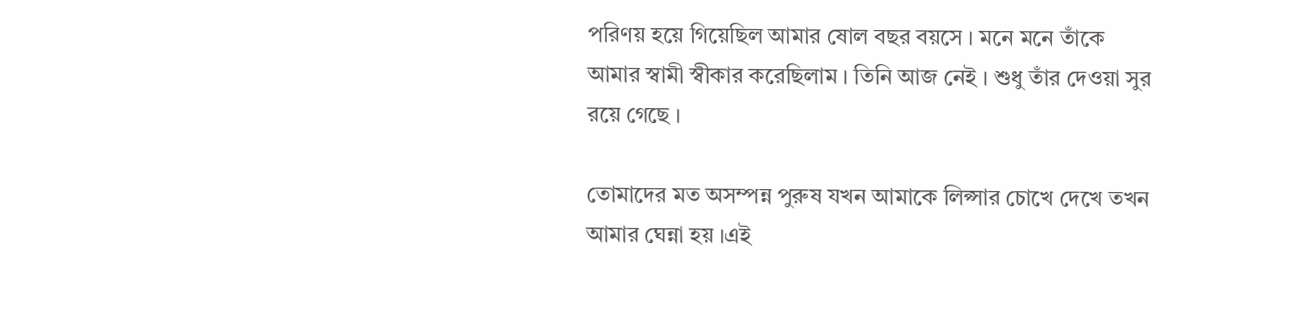পরিণয় হয়ে গিয়েছিল আমার ষোল বছর বয়সে । মনে মনে তাঁকে আমার স্বামী স্বীকার করেছিলাম । তিনি আজ নেই । শুধু তাঁর দেওয়া সুর রয়ে গেছে ।

তোমাদের মত অসম্পন্ন পুরুষ যখন আমাকে লিপ্সার চোখে দেখে তখন আমার ঘেন্না হয় ।এই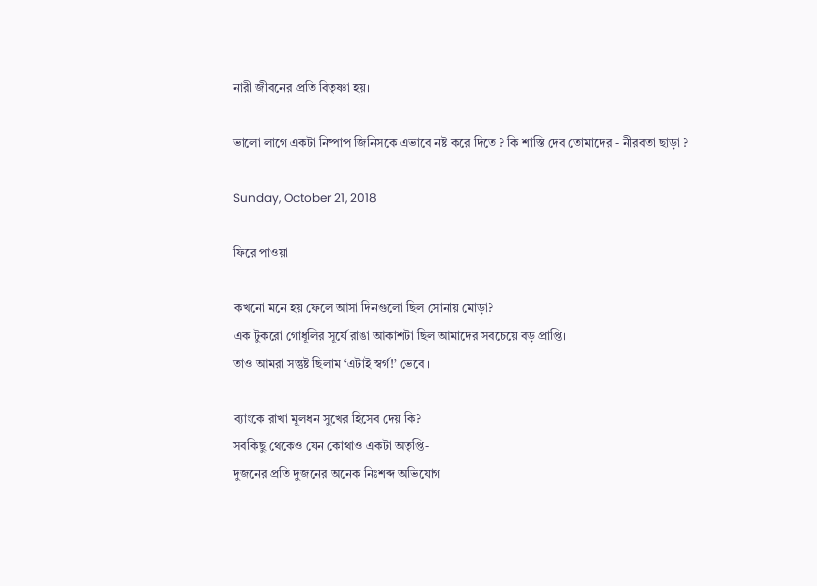নারী জীবনের প্রতি বিতৃষ্ণা হয়।

ভালো লাগে একটা নিষ্পাপ জিনিসকে এভাবে নষ্ট করে দিতে ? কি শাস্তি দেব তোমাদের - নীরবতা ছাড়া ?

Sunday, October 21, 2018

ফিরে পাওয়া

কখনো মনে হয় ফেলে আসা দিনগুলো ছিল সোনায় মোড়া?
এক টুকরো গোধূলির সূর্যে রাঙা আকাশটা ছিল আমাদের সবচেয়ে বড় প্রাপ্তি।
তাও আমরা সন্তুষ্ট ছিলাম ‘এটাই স্বর্গ!’ ভেবে ।

ব্যাংকে রাখা মূলধন সুখের হিসেব দেয় কি?
সবকিছু থেকেও যেন কোথাও একটা অতৃপ্তি-
দুজনের প্রতি দুজনের অনেক নিঃশব্দ অভিযোগ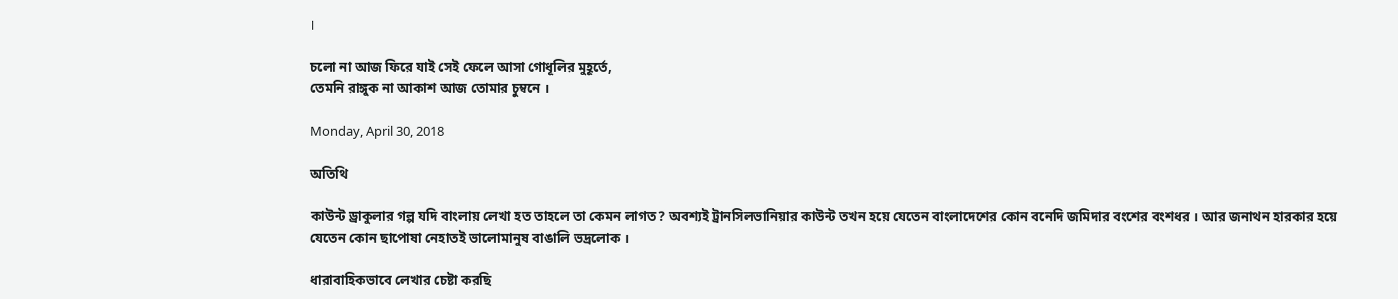।

চলো না আজ ফিরে যাই সেই ফেলে আসা গোধূলির মুহূর্তে,
তেমনি রাঙ্গুক না আকাশ আজ তোমার চুম্বনে ।

Monday, April 30, 2018

অতিথি

কাউন্ট ড্রাকুলার গল্প যদি বাংলায় লেখা হত তাহলে তা কেমন লাগত? অবশ্যই ট্রানসিলভানিয়ার কাউন্ট তখন হয়ে যেতেন বাংলাদেশের কোন বনেদি জমিদার বংশের বংশধর । আর জনাথন হারকার হয়ে যেতেন কোন ছাপোষা নেহাতই ভালোমানুষ বাঙালি ভদ্রলোক ।

ধারাবাহিকভাবে লেখার চেষ্টা করছি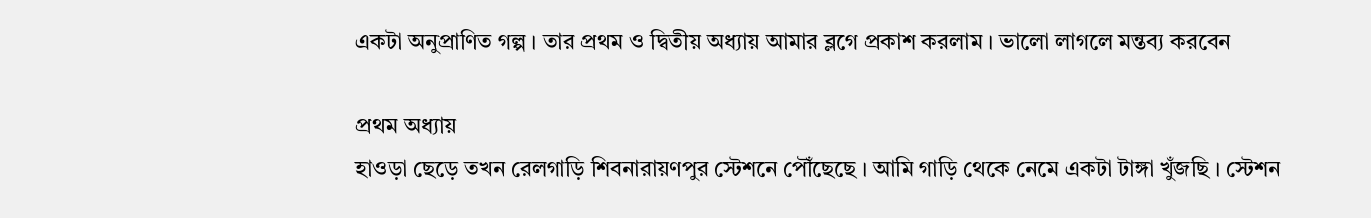একটা অনুপ্রাণিত গল্প । তার প্রথম ও দ্বিতীয় অধ্যায় আমার ব্লগে প্রকাশ করলাম । ভালো লাগলে মন্তব্য করবেন

প্রথম অধ্যায়
হাওড়া ছেড়ে তখন রেলগাড়ি শিবনারায়ণপুর স্টেশনে পৌঁছেছে । আমি গাড়ি থেকে নেমে একটা টাঙ্গা খুঁজছি । স্টেশন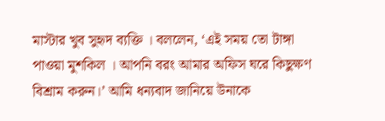মাস্টার খুব সুহৃদ ব্যক্তি । বললেন, ‘এই সময় তো টাঙ্গা পাওয়া মুশকিল । আপনি বরং আমার অফিস ঘরে কিছুক্ষণ বিশ্রাম করুন।’ আমি ধন্যবাদ জানিয়ে উনাকে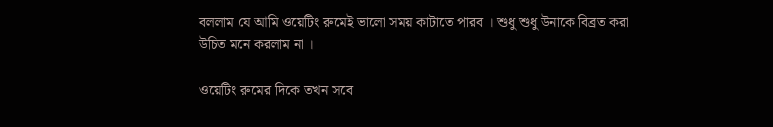বললাম যে আমি ওয়েটিং রুমেই ভালো সময় কাটাতে পারব । শুধু শুধু উনাকে বিব্রত করা উচিত মনে করলাম না ।

ওয়েটিং রুমের দিকে তখন সবে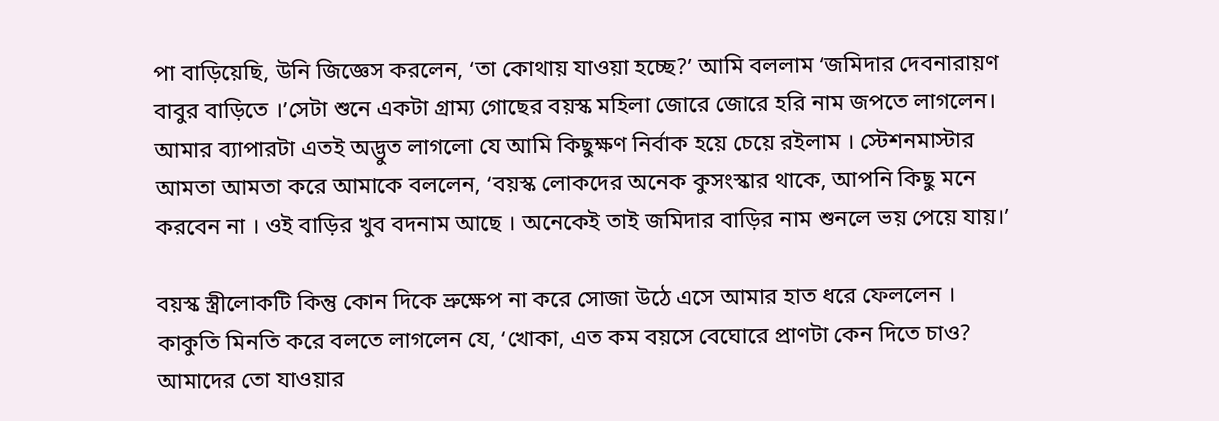পা বাড়িয়েছি, উনি জিজ্ঞেস করলেন, ‘তা কোথায় যাওয়া হচ্ছে?’ আমি বললাম ‘জমিদার দেবনারায়ণ বাবুর বাড়িতে ।’সেটা শুনে একটা গ্রাম্য গোছের বয়স্ক মহিলা জোরে জোরে হরি নাম জপতে লাগলেন। আমার ব্যাপারটা এতই অদ্ভুত লাগলো যে আমি কিছুক্ষণ নির্বাক হয়ে চেয়ে রইলাম । স্টেশনমাস্টার আমতা আমতা করে আমাকে বললেন, ‘বয়স্ক লোকদের অনেক কুসংস্কার থাকে, আপনি কিছু মনে করবেন না । ওই বাড়ির খুব বদনাম আছে । অনেকেই তাই জমিদার বাড়ির নাম শুনলে ভয় পেয়ে যায়।’

বয়স্ক স্ত্রীলোকটি কিন্তু কোন দিকে ভ্রুক্ষেপ না করে সোজা উঠে এসে আমার হাত ধরে ফেললেন । কাকুতি মিনতি করে বলতে লাগলেন যে, ‘খোকা, এত কম বয়সে বেঘোরে প্রাণটা কেন দিতে চাও? আমাদের তো যাওয়ার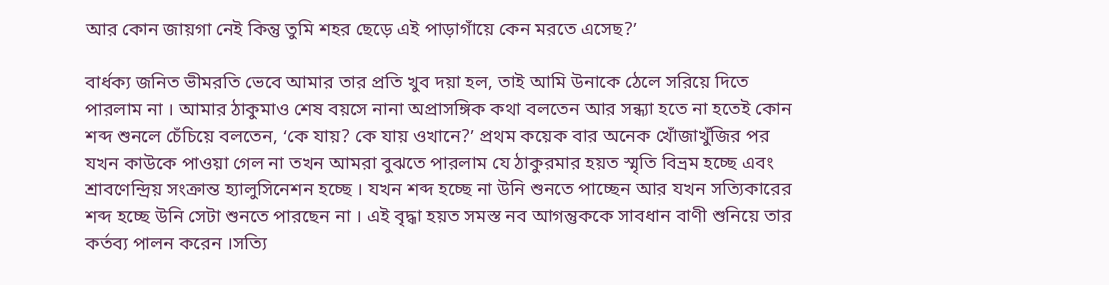আর কোন জায়গা নেই কিন্তু তুমি শহর ছেড়ে এই পাড়াগাঁয়ে কেন মরতে এসেছ?’

বার্ধক্য জনিত ভীমরতি ভেবে আমার তার প্রতি খুব দয়া হল, তাই আমি উনাকে ঠেলে সরিয়ে দিতে পারলাম না । আমার ঠাকুমাও শেষ বয়সে নানা অপ্রাসঙ্গিক কথা বলতেন আর সন্ধ্যা হতে না হতেই কোন শব্দ শুনলে চেঁচিয়ে বলতেন, ‘কে যায়? কে যায় ওখানে?’ প্রথম কয়েক বার অনেক খোঁজাখুঁজির পর যখন কাউকে পাওয়া গেল না তখন আমরা বুঝতে পারলাম যে ঠাকুরমার হয়ত স্মৃতি বিভ্রম হচ্ছে এবং শ্রাবণেন্দ্রিয় সংক্রান্ত হ্যালুসিনেশন হচ্ছে । যখন শব্দ হচ্ছে না উনি শুনতে পাচ্ছেন আর যখন সত্যিকারের শব্দ হচ্ছে উনি সেটা শুনতে পারছেন না । এই বৃদ্ধা হয়ত সমস্ত নব আগন্তুককে সাবধান বাণী শুনিয়ে তার কর্তব্য পালন করেন ।সত্যি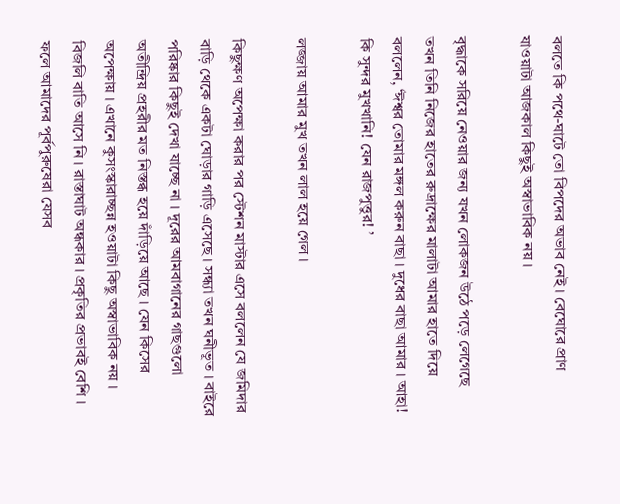বলতে কি পথে-ঘাটে তো বিপদের অভাব নেই । বেঘোরে প্রাণ যাওয়াটা আজকাল কিছুই অস্বাভাবিক নয় ।

বৃদ্ধাকে সরিয়ে নেওয়ার জন্য যখন লোকজন উঠে পড়ে লেগেছে তখন তিনি নিজের হাতের রুদ্রাক্ষের মালাটা আমার হাতে দিয়ে বললেন, ‘ঈশ্বর তোমার মঙ্গল করুন বাছা । দুধের বাছা আমার । আহা! কি সুন্দর মুখখানি! যেন রাজপুত্তুর! ’

লজ্জায় আমার মুখ তখন লাল হয়ে গেল ।

কিছুক্ষণ অপেক্ষা করার পর স্টেশন মাস্টার এসে বললেন যে জমিদার বাড়ি থেকে একটা ঘোড়ার গাড়ি এসেছে । সন্ধ্যা তখন ঘনীভূত । বাইরে পরিষ্কার কিছুই দেখা যাচ্ছে না । দূরের আমবাগানের গাছগুলো অতীন্দ্রিয় প্রহরীর মত নিস্তব্ধ হয়ে দাঁড়িয়ে আছে । যেন কিসের অপেক্ষায় । এখানে কুসংস্কারাচ্ছন্ন হওয়াটা কিছু অস্বাভাবিক নয় । বিজলি বাতি আসে নি । রাস্তাঘাট অন্ধকার । প্রকৃতির প্রভাবই বেশি । ফলে আমাদের পূর্বপুরুষেরা যেসব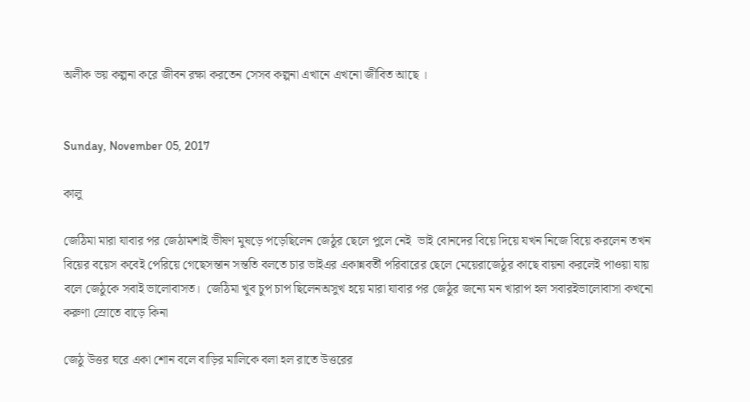অলীক ভয় কল্পনা করে জীবন রক্ষা করতেন সেসব কল্পনা এখানে এখনো জীবিত আছে ।


Sunday, November 05, 2017

কালু

জেঠিমা মারা যাবার পর জেঠামশাই ভীষণ মুষড়ে পড়েছিলেন জেঠুর ছেলে পুলে নেই  ভাই বোনদের বিয়ে দিয়ে যখন নিজে বিয়ে করলেন তখন বিয়ের বয়েস কবেই পেরিয়ে গেছেসন্তান সন্ততি বলতে চার ভাইএর একান্নবর্তী পরিবারের ছেলে মেয়েরাজেঠুর কাছে বায়না করলেই পাওয়া যায় বলে জেঠুকে সবাই ভালোবাসত।  জেঠিমা খুব চুপ চাপ ছিলেনঅসুখ হয়ে মারা যাবার পর জেঠুর জন্যে মন খারাপ হল সবারইভালোবাসা কখনো করুণা স্রোতে বাড়ে কিনা

জেঠু উত্তর ঘরে একা শোন বলে বাড়ির মালিকে বলা হল রাতে উত্তরের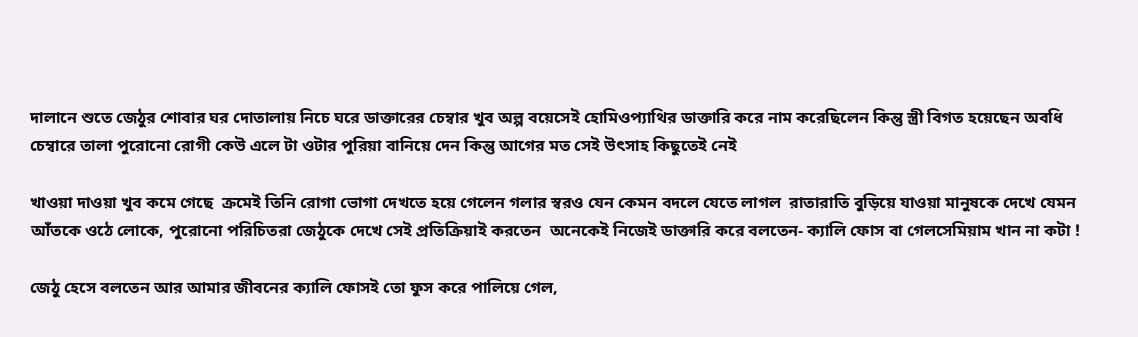দালানে শুতে জেঠুর শোবার ঘর দোতালায় নিচে ঘরে ডাক্তারের চেম্বার খুব অল্প বয়েসেই হোমিওপ্যাথির ডাক্তারি করে নাম করেছিলেন কিন্তু স্ত্রী বিগত হয়েছেন অবধি চেম্বারে তালা পুরোনো রোগী কেউ এলে টা ওটার পুরিয়া বানিয়ে দেন কিন্তু আগের মত সেই উৎসাহ কিছুতেই নেই

খাওয়া দাওয়া খুব কমে গেছে  ক্রমেই তিনি রোগা ভোগা দেখতে হয়ে গেলেন গলার স্বরও যেন কেমন বদলে যেতে লাগল  রাতারাতি বুড়িয়ে যাওয়া মানুষকে দেখে যেমন আঁতকে ওঠে লোকে, পুরোনো পরিচিতরা জেঠুকে দেখে সেই প্রতিক্রিয়াই করতেন  অনেকেই নিজেই ডাক্তারি করে বলতেন- ক্যালি ফোস বা গেলসেমিয়াম খান না কটা !

জেঠু হেসে বলতেন আর আমার জীবনের ক্যালি ফোসই তো ফুস করে পালিয়ে গেল,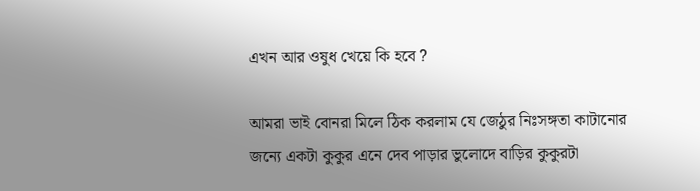এখন আর ওষুধ খেয়ে কি হবে ?

আমরা ভাই বোনরা মিলে ঠিক করলাম যে জেঠুর নিঃসঙ্গতা কাটানোর জন্যে একটা কুকুর এনে দেব পাড়ার ভুলোদে বাড়ির কুকুরটা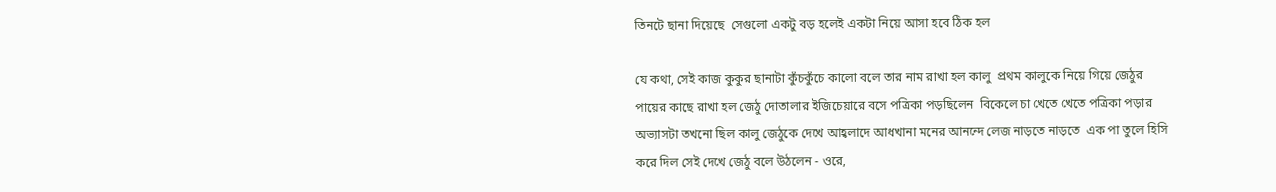তিনটে ছানা দিয়েছে  সেগুলো একটু বড় হলেই একটা নিয়ে আসা হবে ঠিক হল

যে কথা, সেই কাজ কুকুর ছানাটা কুঁচকুঁচে কালো বলে তার নাম রাখা হল কালু  প্রথম কালুকে নিয়ে গিয়ে জেঠুর পায়ের কাছে রাখা হল জেঠু দোতালার ইজিচেয়ারে বসে পত্রিকা পড়ছিলেন  বিকেলে চা খেতে খেতে পত্রিকা পড়ার অভ্যাসটা তখনো ছিল কালু জেঠুকে দেখে আহ্বলাদে আধখানা মনের আনন্দে লেজ নাড়তে নাড়তে  এক পা তুলে হিসি করে দিল সেই দেখে জেঠু বলে উঠলেন - ওরে,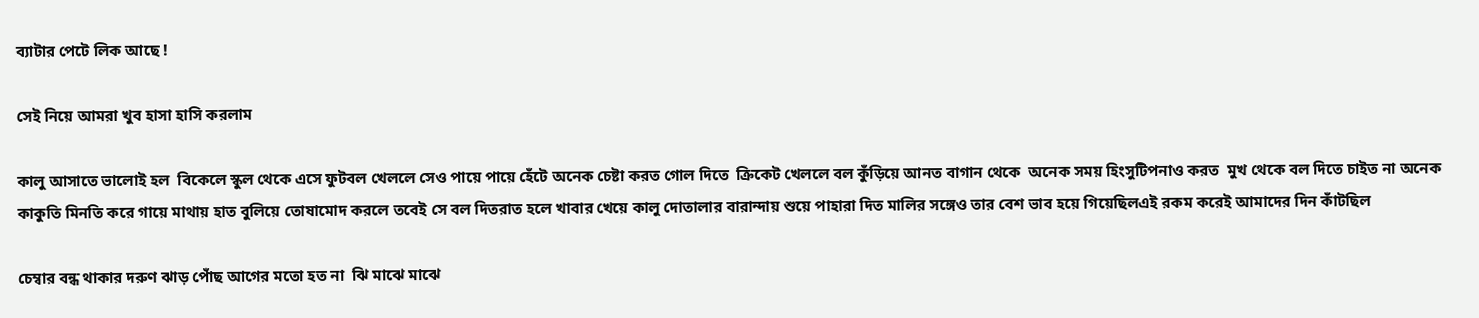ব্যাটার পেটে লিক আছে !

সেই নিয়ে আমরা খুব হাসা হাসি করলাম

কালু আসাতে ভালোই হল  বিকেলে স্কুল থেকে এসে ফুটবল খেললে সেও পায়ে পায়ে হেঁটে অনেক চেষ্টা করত গোল দিতে  ক্রিকেট খেললে বল কুঁড়িয়ে আনত বাগান থেকে  অনেক সময় হিংসুটিপনাও করত  মুখ থেকে বল দিতে চাইত না অনেক কাকুতি মিনতি করে গায়ে মাথায় হাত বুলিয়ে তোষামোদ করলে তবেই সে বল দিতরাত হলে খাবার খেয়ে কালু দোতালার বারান্দায় শুয়ে পাহারা দিত মালির সঙ্গেও তার বেশ ভাব হয়ে গিয়েছিলএই রকম করেই আমাদের দিন কাঁটছিল

চেম্বার বন্ধ থাকার দরুণ ঝাড় পোঁছ আগের মতো হত না  ঝি মাঝে মাঝে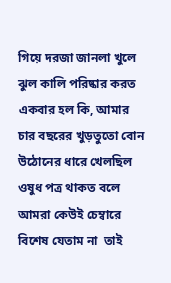গিয়ে দরজা জানলা খুলে ঝুল কালি পরিষ্কার করত  একবার হল কি, আমার চার বছরের খুড়তুতো বোন উঠোনের ধারে খেলছিল  ওষুধ পত্র থাকত বলে আমরা কেউই চেম্বারে বিশেষ যেতাম না  তাই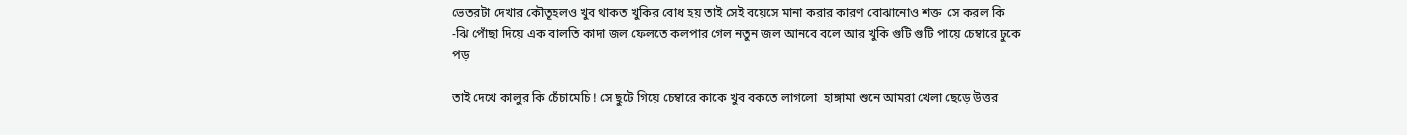ভেতরটা দেখার কৌতূহলও খুব থাকত খুকির বোধ হয় তাই সেই বয়েসে মানা করার কারণ বোঝানোও শক্ত  সে করল কি -ঝি পোঁছা দিয়ে এক বালতি কাদা জল ফেলতে কলপার গেল নতুন জল আনবে বলে আর খুকি গুটি গুটি পায়ে চেম্বারে ঢুকে পড়

তাই দেখে কালুর কি চেঁচামেচি ! সে ছুটে গিয়ে চেম্বারে কাকে খুব বকতে লাগলো  হাঙ্গামা শুনে আমরা খেলা ছেড়ে উত্তর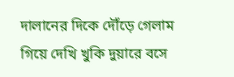দালানের দিকে দৌঁড়ে গেলাম গিয়ে দেখি খুকি দুয়ারে বসে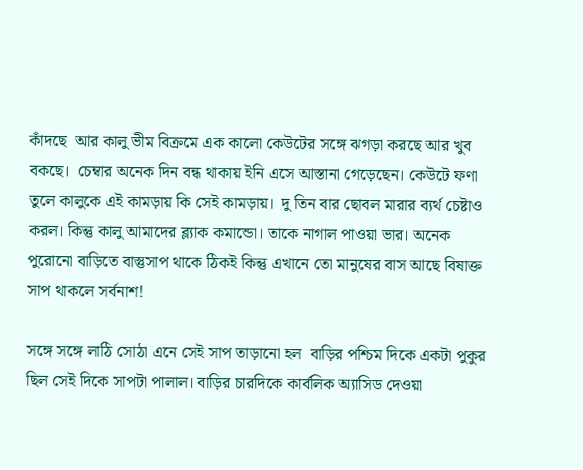কাঁদছে  আর কালু ভীম বিক্রমে এক কালো কেউটের সঙ্গে ঝগড়া করছে আর খুব বকছে।  চেম্বার অনেক দিন বন্ধ থাকায় ইনি এসে আস্তানা গেড়েছেন। কেউটে ফণা তুলে কালুকে এই কামড়ায় কি সেই কামড়ায়।  দু তিন বার ছোবল মারার ব্যর্থ চেষ্টাও করল। কিন্তু কালু আমাদের ব্ল্যাক কমান্ডো। তাকে নাগাল পাওয়া ভার। অনেক পুরোনো বাড়িতে বাস্তুসাপ থাকে ঠিকই কিন্তু এখানে তো মানুষের বাস আছে বিষাক্ত সাপ থাকলে সর্বনাশ!

সঙ্গে সঙ্গে লাঠি সোঠা এনে সেই সাপ তাড়ানো হল  বাড়ির পশ্চিম দিকে একটা পুকুর ছিল সেই দিকে সাপটা পালাল। বাড়ির চারদিকে কার্বলিক অ্যাসিড দেওয়া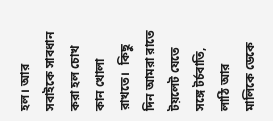হল। আর সবাইকে সাবধান করা হল চোখ কান খোলা রাখতে।  কিছু দিন আমরা রাতে টয়লেট যেতে সঙ্গে টর্চবাতি, লাঠি আর মালিকে ডেকে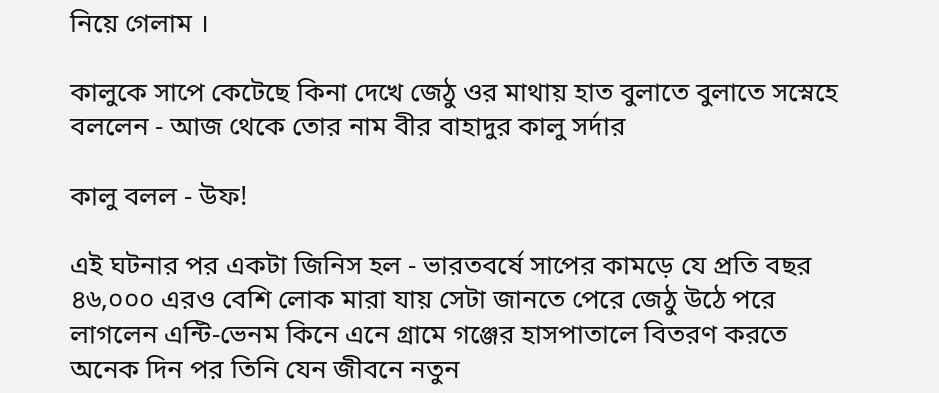নিয়ে গেলাম ।

কালুকে সাপে কেটেছে কিনা দেখে জেঠু ওর মাথায় হাত বুলাতে বুলাতে সস্নেহে বললেন - আজ থেকে তোর নাম বীর বাহাদুর কালু সর্দার

কালু বলল - উফ!

এই ঘটনার পর একটা জিনিস হল - ভারতবৰ্ষে সাপের কামড়ে যে প্রতি বছর ৪৬,০০০ এরও বেশি লোক মারা যায় সেটা জানতে পেরে জেঠু উঠে পরে লাগলেন এন্টি-ভেনম কিনে এনে গ্রামে গঞ্জের হাসপাতালে বিতরণ করতে  অনেক দিন পর তিনি যেন জীবনে নতুন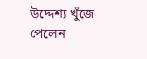উদ্দেশ্য খুঁজে পেলেন